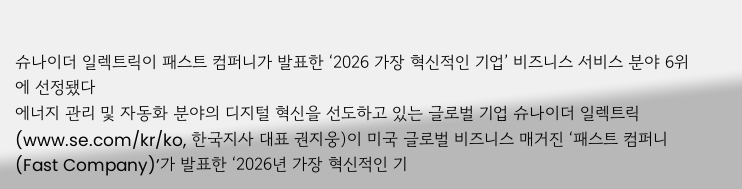슈나이더 일렉트릭이 패스트 컴퍼니가 발표한 ‘2026 가장 혁신적인 기업’ 비즈니스 서비스 분야 6위에 선정됐다
에너지 관리 및 자동화 분야의 디지털 혁신을 선도하고 있는 글로벌 기업 슈나이더 일렉트릭(www.se.com/kr/ko, 한국지사 대표 권지웅)이 미국 글로벌 비즈니스 매거진 ‘패스트 컴퍼니(Fast Company)’가 발표한 ‘2026년 가장 혁신적인 기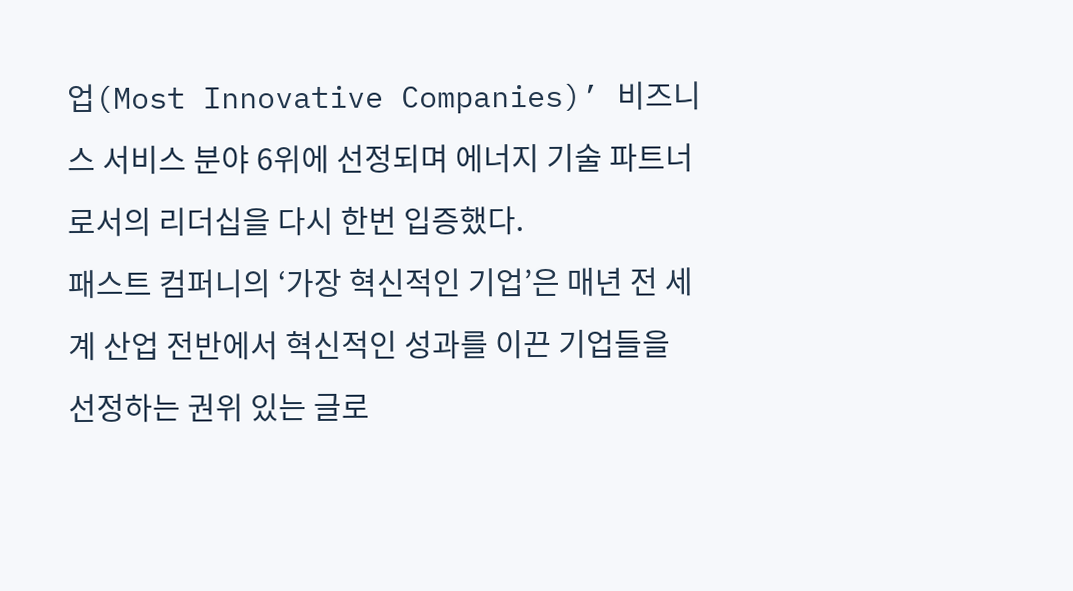업(Most Innovative Companies)’ 비즈니스 서비스 분야 6위에 선정되며 에너지 기술 파트너로서의 리더십을 다시 한번 입증했다.
패스트 컴퍼니의 ‘가장 혁신적인 기업’은 매년 전 세계 산업 전반에서 혁신적인 성과를 이끈 기업들을 선정하는 권위 있는 글로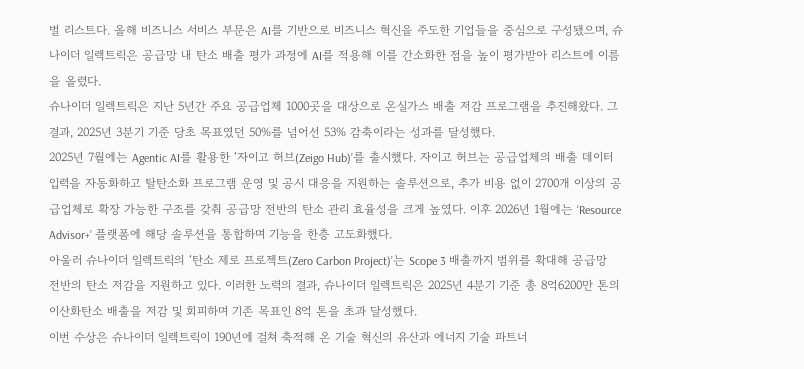벌 리스트다. 올해 비즈니스 서비스 부문은 AI를 기반으로 비즈니스 혁신을 주도한 기업들을 중심으로 구성됐으며, 슈나이더 일렉트릭은 공급망 내 탄소 배출 평가 과정에 AI를 적용해 이를 간소화한 점을 높이 평가받아 리스트에 이름을 올렸다.
슈나이더 일렉트릭은 지난 5년간 주요 공급업체 1000곳을 대상으로 온실가스 배출 저감 프로그램을 추진해왔다. 그 결과, 2025년 3분기 기준 당초 목표였던 50%를 넘어선 53% 감축이라는 성과를 달성했다.
2025년 7월에는 Agentic AI를 활용한 ‘자이고 허브(Zeigo Hub)’를 출시했다. 자이고 허브는 공급업체의 배출 데이터 입력을 자동화하고 탈탄소화 프로그램 운영 및 공시 대응을 지원하는 솔루션으로, 추가 비용 없이 2700개 이상의 공급업체로 확장 가능한 구조를 갖춰 공급망 전반의 탄소 관리 효율성을 크게 높였다. 이후 2026년 1월에는 ‘Resource Advisor+’ 플랫폼에 해당 솔루션을 통합하며 기능을 한층 고도화했다.
아울러 슈나이더 일렉트릭의 ‘탄소 제로 프로젝트(Zero Carbon Project)’는 Scope 3 배출까지 범위를 확대해 공급망 전반의 탄소 저감을 지원하고 있다. 이러한 노력의 결과, 슈나이더 일렉트릭은 2025년 4분기 기준 총 8억6200만 톤의 이산화탄소 배출을 저감 및 회피하며 기존 목표인 8억 톤을 초과 달성했다.
이번 수상은 슈나이더 일렉트릭이 190년에 걸쳐 축적해 온 기술 혁신의 유산과 에너지 기술 파트너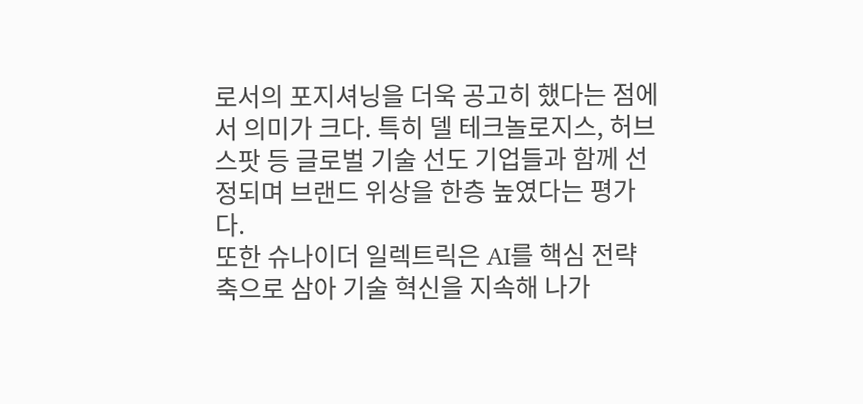로서의 포지셔닝을 더욱 공고히 했다는 점에서 의미가 크다. 특히 델 테크놀로지스, 허브스팟 등 글로벌 기술 선도 기업들과 함께 선정되며 브랜드 위상을 한층 높였다는 평가다.
또한 슈나이더 일렉트릭은 AI를 핵심 전략 축으로 삼아 기술 혁신을 지속해 나가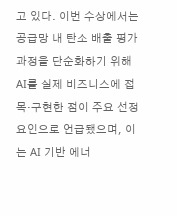고 있다. 이번 수상에서는 공급망 내 탄소 배출 평가 과정을 단순화하기 위해 AI를 실제 비즈니스에 접목·구현한 점이 주요 선정 요인으로 언급됐으며, 이는 AI 기반 에너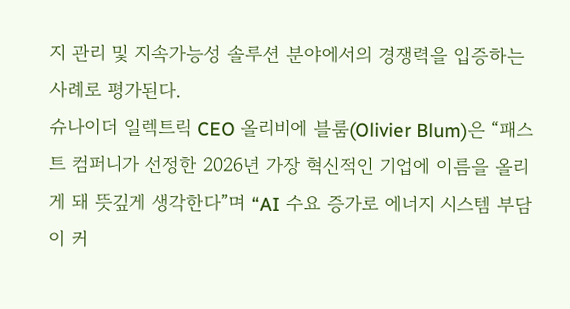지 관리 및 지속가능성 솔루션 분야에서의 경쟁력을 입증하는 사례로 평가된다.
슈나이더 일렉트릭 CEO 올리비에 블룸(Olivier Blum)은 “패스트 컴퍼니가 선정한 2026년 가장 혁신적인 기업에 이름을 올리게 돼 뜻깊게 생각한다”며 “AI 수요 증가로 에너지 시스템 부담이 커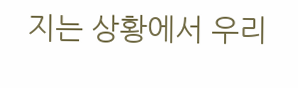지는 상황에서 우리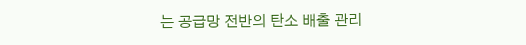는 공급망 전반의 탄소 배출 관리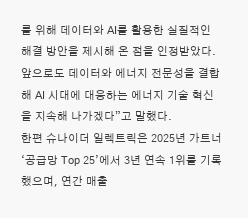를 위해 데이터와 AI를 활용한 실질적인 해결 방안을 제시해 온 점을 인정받았다. 앞으로도 데이터와 에너지 전문성을 결합해 AI 시대에 대응하는 에너지 기술 혁신을 지속해 나가겠다”고 말했다.
한편 슈나이더 일렉트릭은 2025년 가트너 ‘공급망 Top 25’에서 3년 연속 1위를 기록했으며, 연간 매출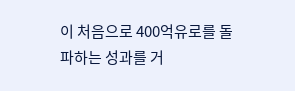이 처음으로 400억유로를 돌파하는 성과를 거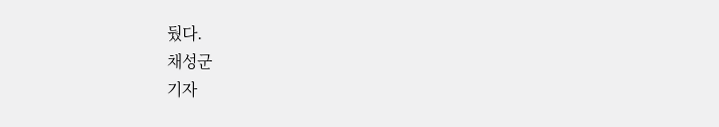뒀다.
채성군
기자